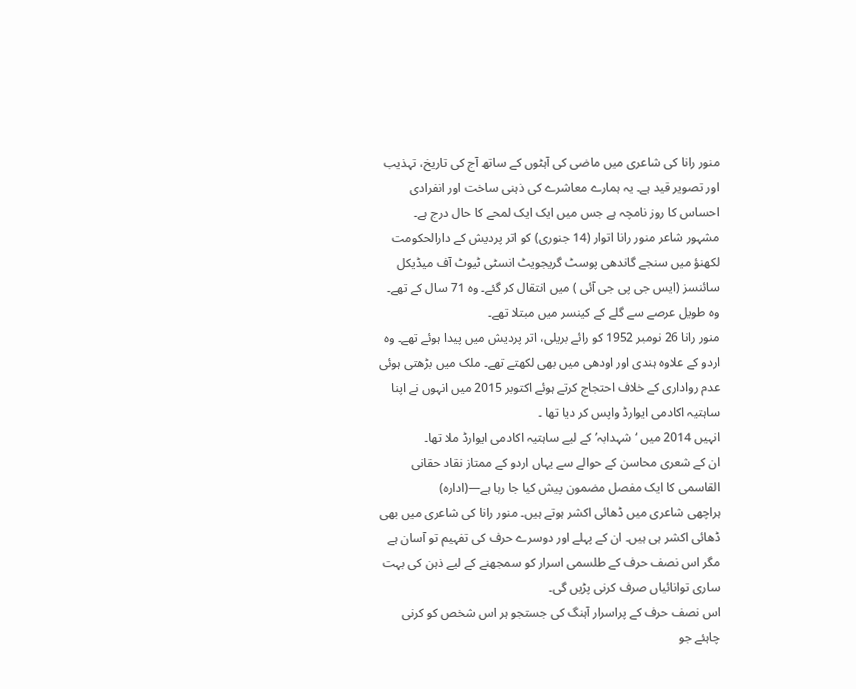منور رانا کی شاعری میں ماضی کی آہٹوں کے ساتھ آج کی تاریخ، تہذیب اور تصویر قید ہے۔ یہ ہمارے معاشرے کی ذہنی ساخت اور انفرادی احساس کا روز نامچہ ہے جس میں ایک ایک لمحے کا حال درج ہے۔
مشہور شاعر منور رانا اتوار (14 جنوری) کو اتر پردیش کے دارالحکومت لکھنؤ میں سنجے گاندھی پوسٹ گریجویٹ انسٹی ٹیوٹ آف میڈیکل سائنسز (ایس جی پی جی آئی ) میں انتقال کر گئے۔ وہ 71 سال کے تھے۔
وہ طویل عرصے سے گلے کے کینسر میں مبتلا تھے۔
منور رانا 26 نومبر 1952 کو رائے بریلی، اتر پردیش میں پیدا ہوئے تھے۔ وہ اردو کے علاوہ ہندی اور اودھی میں بھی لکھتے تھے۔ ملک میں بڑھتی ہوئی عدم رواداری کے خلاف احتجاج کرتے ہوئے اکتوبر 2015 میں انہوں نے اپنا ساہتیہ اکادمی ایوارڈ واپس کر دیا تھا ۔
انہیں 2014 میں ‘شہدابہ’ کے لیے ساہتیہ اکادمی ایوارڈ ملا تھا۔
ان کے شعری محاسن کے حوالے سے یہاں اردو کے ممتاز نقاد حقانی القاسمی کا ایک مفصل مضمون پیش کیا جا رہا ہے—(ادارہ)
ہراچھی شاعری میں ڈھائی اکشر ہوتے ہیں۔ منور رانا کی شاعری میں بھی ڈھائی اکشر ہی ہیں۔ ان کے پہلے اور دوسرے حرف کی تفہیم تو آسان ہے مگر اس نصف حرف کے طلسمی اسرار کو سمجھنے کے لیے ذہن کی بہت ساری توانائیاں صرف کرنی پڑیں گی۔
اس نصف حرف کے پراسرار آہنگ کی جستجو ہر اس شخص کو کرنی چاہئے جو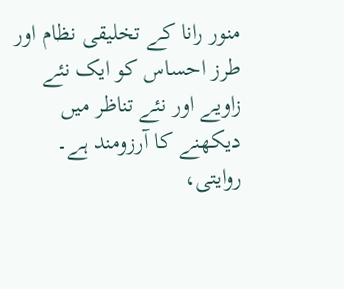منور رانا کے تخلیقی نظام اور طرز احساس کو ایک نئے زاویے اور نئے تناظر میں دیکھنے کا آرزومند ہے۔
روایتی،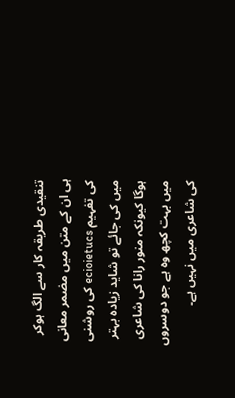تنقیدی طریقہ کار سے الگ ہوکر ہی ان کے متن میں مضمر معانی کی تفہیم ecioietucs کی روشنی میں کی جائے تو شاید زیادہ بہتر ہوگا کیونکہ منور رانا کی شاعری میں بہت کچھ وہ ہے جو دوسروں کی شاعری میں نہیں ہے۔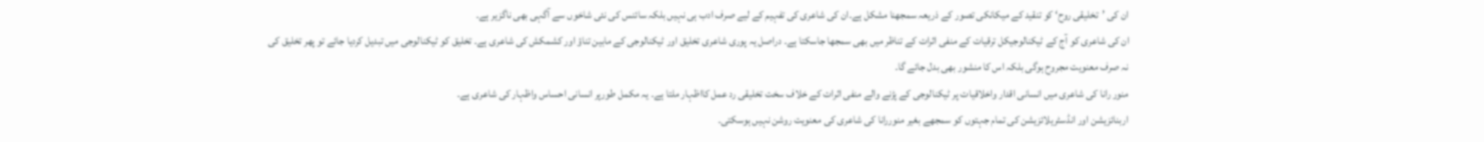ان کی ’تخلیقی روح‘ کو تنقید کے میکانکی تصور کے ذریعہ سمجھنا مشکل ہے۔ان کی شاعری کی تفہیم کے لیے صرف ادب ہی نہیں بلکہ سائنس کی نئی شاخوں سے آگہی بھی ناگزیر ہے۔
ان کی شاعری کو آج کے ٹیکنالوجیکل ترقیات کے منفی اثرات کے تناظر میں بھی سمجھا جاسکتا ہے۔ دراصل یہ پوری شاعری تخلیق اور ٹیکنالوجی کے مابین تناؤ اور کشمکش کی شاعری ہے۔ تخلیق کو ٹیکنالوجی میں تبدیل کردیا جائے تو پھر تخلیق کی نہ صرف معنویت مجروح ہوگی بلکہ اس کا منشور بھی بدل جائے گا۔
منور رانا کی شاعری میں انسانی اقدار واخلاقیات پر ٹیکنالوجی کے پڑنے والے منفی اثرات کے خلاف سخت تخلیقی رد عمل کااظہار ملتا ہے۔ یہ مکمل طورپر انسانی احساس واظہار کی شاعری ہے۔
اربنائزیشن اور انڈسٹریلائزیشن کی تمام جہتوں کو سمجھے بغیر منوررانا کی شاعری کی معنویت روشن نہیں ہوسکتی۔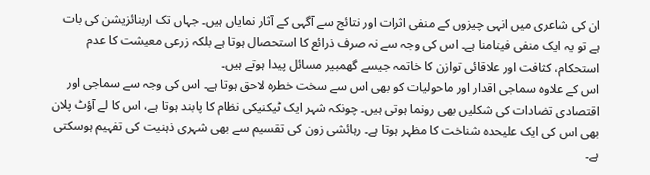ان کی شاعری میں انہی چیزوں کے منفی اثرات اور نتائج سے آگہی کے آثار نمایاں ہیں۔ جہاں تک اربنائزیشن کی بات ہے تو یہ ایک منفی فینامنا ہے۔ اس کی وجہ سے نہ صرف ذرائع کا استحصال ہوتا ہے بلکہ زرعی معیشت کا عدم استحکام، کثافت اور علاقائی توازن کا خاتمہ جیسے گھمبیر مسائل پیدا ہوتے ہیں۔
اس کے علاوہ سماجی اقدار اور ماحولیات کو بھی اس سے سخت خطرہ لاحق ہوتا ہے۔ اس کی وجہ سے سماجی اور اقتصادی تضادات کی شکلیں بھی رونما ہوتی ہیں۔ چونکہ شہر ایک ٹیکنیکی نظام کا پابند ہوتا ہے، اس کا لے آؤٹ پلان بھی اس کی ایک علیحدہ شناخت کا مظہر ہوتا ہے۔ رہائشی زون کی تقسیم سے بھی شہری ذہنیت کی تفہیم ہوسکتی ہے۔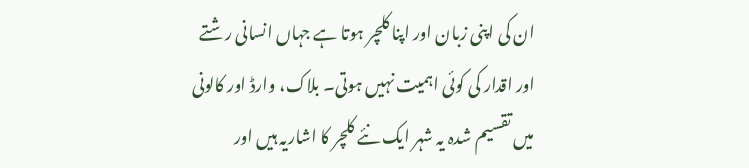ان کی اپنی زبان اور اپنا کلچر ہوتا ہے جہاں انسانی رشتے اور اقدار کی کوئی اہمیت نہیں ہوتی۔ بلاک، وارڈ اور کالونی میں تقسیم شدہ یہ شہر ایک نئے کلچر کا اشاریہ ہیں اور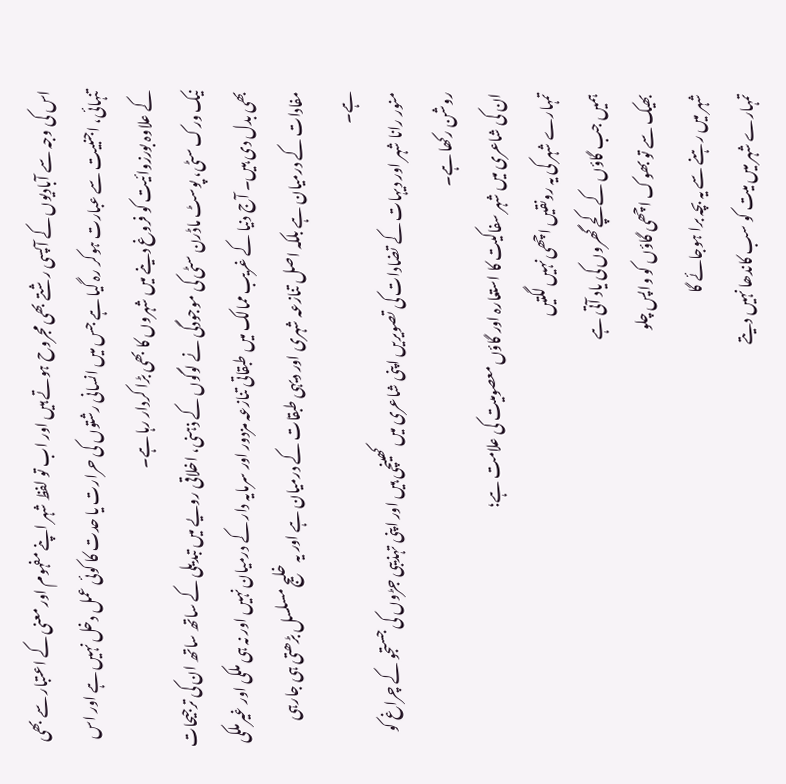اس کی وجہ سے آبادیوں کے آپسی رشتے بھی مجروح ہوتے ہیں اور اب تو لفظ شہر اپنے مفہوم اور معنی کے اعتبار سے بھی تنہائی، اجنبیت سے عبارت ہوکر رہ گیا ہے جس میں انسانی رشتوں کی حرارت یا حدت کا کوئی عمل دخل نہیں ہے اور اس کے علاوہ بورزوائیت کو فروغ دینے میں شہروں کا بھی بڑا کردار رہا ہے۔
نیک ورک سٹی، پوسٹ ماڈرن سٹی کی موجودگی نے لوگوں کے ذہنی، اخلاقی رویے میں تبدیلی کے ساتھ ساتھ ان کی ترجیحات بھی بدل دی ہیں۔ آج دنیا کے غریب ممالک میں طبقاتی تنازعہ مزدور اور سرمایہ دار کے درمیان نہیں اور نہ ہی ملکی اور غیرملکی مفادات کے درمیان ہے بلکہ اصل تنازعہ شہری اور دیہی طبقات کے درمیان ہے اور یہ خلیج مسلسل بڑھتی ہی جارہی ہے۔
منور رانا شہر اور دیہات کے تضادات کی تصویریں اپنی شاعری میں کھینچی ہیں اور اپنی تہذیبی جڑوں کی جستجو کے چراغ کو روشن رکھا ہے۔
ان کی شاعری میں شہر سفاکیت کا استعارہ اور گاؤں معصومیت کی علامت ہے؛
تمہارے شہر کی یہ رونقیں اچھی نہیں لگتیں
ہمیں جب گاؤں کے کچے گھروں کی یاد آتی ہے
بھیک سے تو بھوک اچھی گاؤں کو واپس چلو
شہر میں رہنے سے یہ بچہ برا ہوجائے گا
تمہارے شہر میں میت کو سب کاندھا نہیں دیتے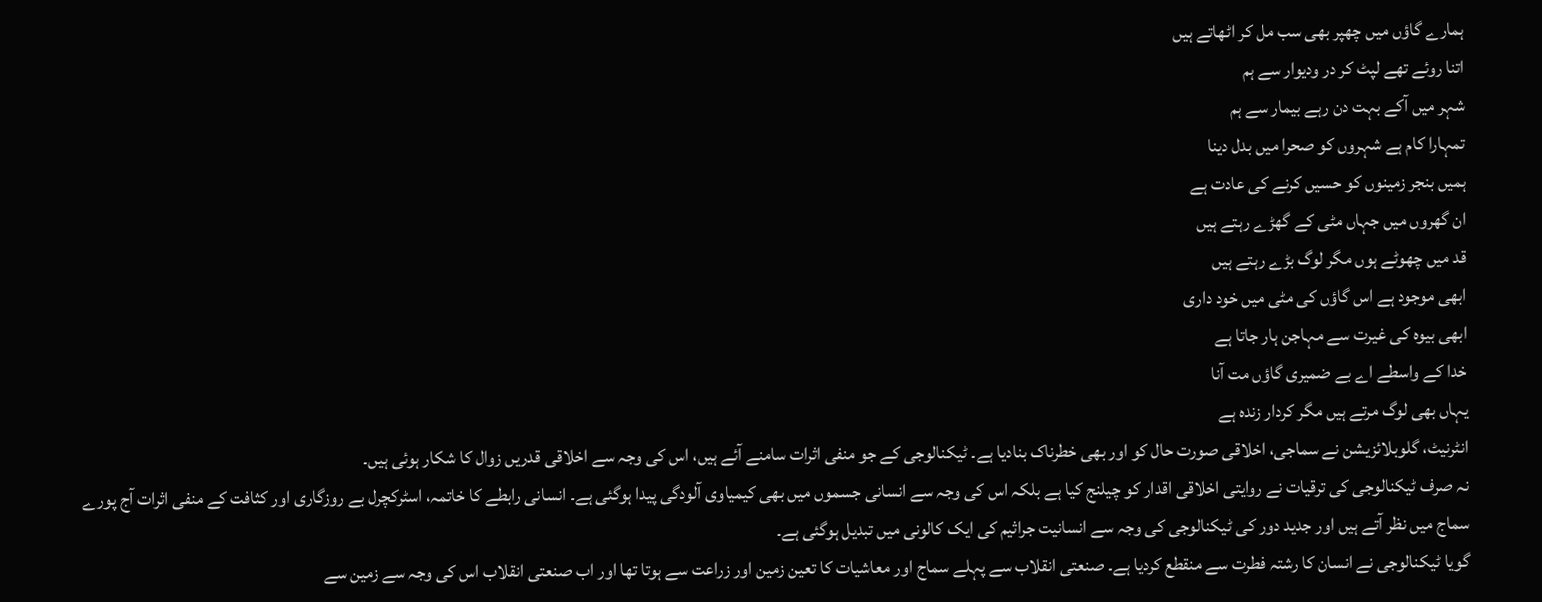ہمارے گاؤں میں چھپر بھی سب مل کر اٹھاتے ہیں
اتنا روئے تھے لپٹ کر در ودیوار سے ہم
شہر میں آکے بہت دن رہے بیمار سے ہم
تمہارا کام ہے شہروں کو صحرا میں بدل دینا
ہمیں بنجر زمینوں کو حسیں کرنے کی عادت ہے
ان گھروں میں جہاں مٹی کے گھڑے رہتے ہیں
قد میں چھوٹے ہوں مگر لوگ بڑے رہتے ہیں
ابھی موجود ہے اس گاؤں کی مٹی میں خود داری
ابھی بیوہ کی غیرت سے مہاجن ہار جاتا ہے
خدا کے واسطے اے بے ضمیری گاؤں مت آنا
یہاں بھی لوگ مرتے ہیں مگر کردار زندہ ہے
انٹرنیٹ، گلوبلائزیشن نے سماجی، اخلاقی صورت حال کو اور بھی خطرناک بنادیا ہے۔ ٹیکنالوجی کے جو منفی اثرات سامنے آئے ہیں، اس کی وجہ سے اخلاقی قدریں زوال کا شکار ہوئی ہیں۔
نہ صرف ٹیکنالوجی کی ترقیات نے روایتی اخلاقی اقدار کو چیلنج کیا ہے بلکہ اس کی وجہ سے انسانی جسموں میں بھی کیمیاوی آلودگی پیدا ہوگئی ہے۔ انسانی رابطے کا خاتمہ، اسٹرکچرل بے روزگاری اور کثافت کے منفی اثرات آج پورے سماج میں نظر آتے ہیں اور جدید دور کی ٹیکنالوجی کی وجہ سے انسانیت جراثیم کی ایک کالونی میں تبدیل ہوگئی ہے۔
گویا ٹیکنالوجی نے انسان کا رشتہ فطرت سے منقطع کردیا ہے۔ صنعتی انقلاب سے پہلے سماج اور معاشیات کا تعین زمین اور زراعت سے ہوتا تھا اور اب صنعتی انقلاب اس کی وجہ سے زمین سے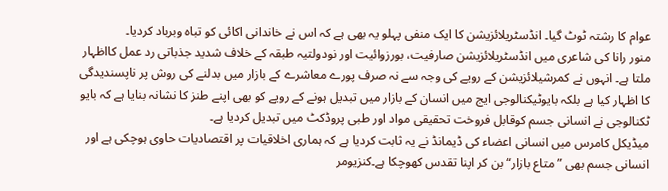عوام کا رشتہ ٹوٹ گیا۔ انڈسٹریلائزیشن کا ایک منفی پہلو یہ بھی ہے کہ اس نے خاندانی اکائی کو تباہ وبرباد کردیا۔
منور رانا کی شاعری میں انڈسٹریلائزیشن صارفیت، بورزوائیت اور نودولتیہ طبقہ کے خلاف شدید جذباتی رد عمل کااظہار ملتا ہے۔ انہوں نے کمرشیلائزیشن کے رویے کی وجہ سے نہ صرف پورے معاشرے کے بازار میں بدلنے کی روش پر ناپسندیدگی کا اظہار کیا ہے بلکہ بایوٹیکنالوجی ایج میں انسان کے بازار میں تبدیل ہونے کے رویے کو بھی اپنے طنز کا نشانہ بنایا ہے کہ بایو ٹکنالوجی نے انسانی جسم کوقابل فروخت تحقیقی مواد اور طبی پروڈکٹ میں تبدیل کردیا ہے۔
میڈیکل کامرس میں انسانی اعضاء کی ڈیمانڈ نے یہ ثابت کردیا ہے کہ ہماری اخلاقیات پر اقتصادیات حاوی ہوچکی ہے اور انسانی جسم بھی ”متاع بازار“ بن کر اپنا تقدس کھوچکا ہے۔کنزیومر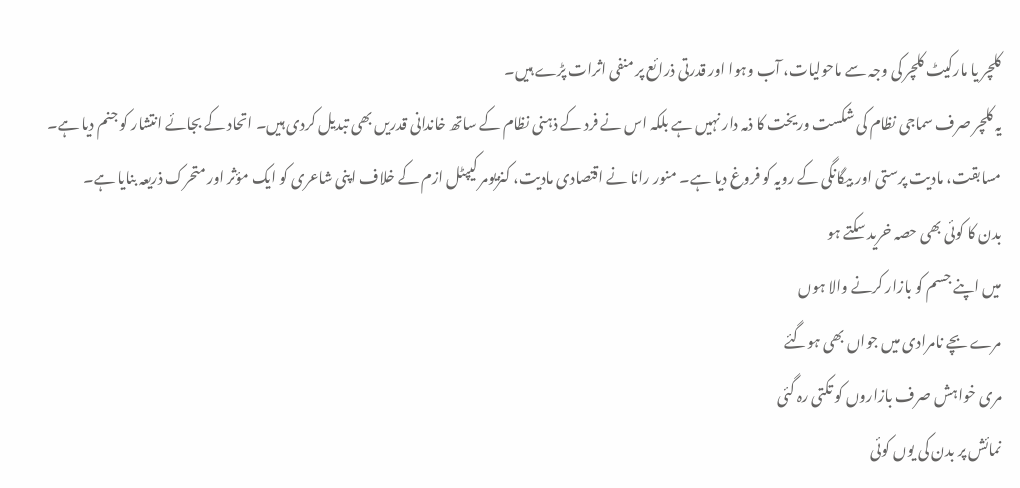کلچر یا مارکیٹ کلچر کی وجہ سے ماحولیات، آب وہوا اور قدرتی ذرائع پر منفی اثرات پڑے ہیں۔
یہ کلچر صرف سماجی نظام کی شکست وریخت کا ذمہ دار نہیں ہے بلکہ اس نے فرد کے ذہنی نظام کے ساتھ خاندانی قدریں بھی تبدیل کردی ہیں۔ اتحاد کے بجائے انتشار کو جنم دیا ہے۔ مسابقت، مادیت پرستی اور بیگانگی کے رویہ کو فروغ دیا ہے۔ منور رانا نے اقتصادی مادیت، کنزیومر کیپٹل ازم کے خلاف اپنی شاعری کو ایک مؤثر اور متحرک ذریعہ بنایا ہے۔
بدن کا کوئی بھی حصہ خرید سکتے ہو
میں اپنے جسم کو بازار کرنے والا ہوں
مرے بچے نامرادی میں جواں بھی ہوگئے
مری خواہش صرف بازاروں کو تکتی رہ گئی
نمائش پر بدن کی یوں کوئی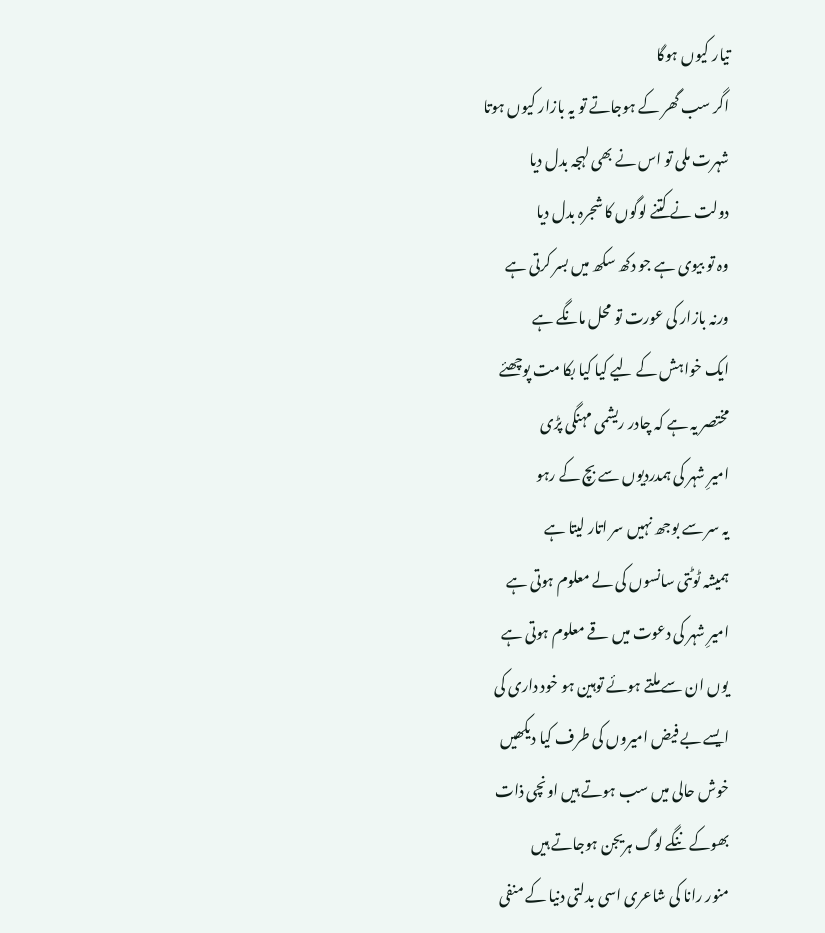تیار کیوں ہوگا
اگر سب گھر کے ہوجاتے تو یہ بازار کیوں ہوتا
شہرت ملی تو اس نے بھی لہجہ بدل دیا
دولت نے کتنے لوگوں کا شجرہ بدل دیا
وہ تو بیوی ہے جو دکھ سکھ میں بسر کرتی ہے
ورنہ بازار کی عورت تو محل مانگے ہے
ایک خواہش کے لیے کیا کیا بکا مت پوچھئے
مختصر یہ ہے کہ چادر ریشمی مہنگی پڑی
امیرِ شہر کی ہمدردیوں سے بچ کے رہو
یہ سر سے بوجھ نہیں سر اتار لیتا ہے
ہمیشہ ٹوٹتی سانسوں کی لے معلوم ہوتی ہے
امیرِ شہر کی دعوت میں قے معلوم ہوتی ہے
یوں ان سے ملتے ہوئے توہین ہو خود داری کی
ایسے بے فیض امیروں کی طرف کیا دیکھیں
خوش حالی میں سب ہوتے ہیں اونچی ذات
بھوکے ننگے لوگ ہریجن ہوجاتے ہیں
منور رانا کی شاعری اسی بدلتی دنیا کے منفی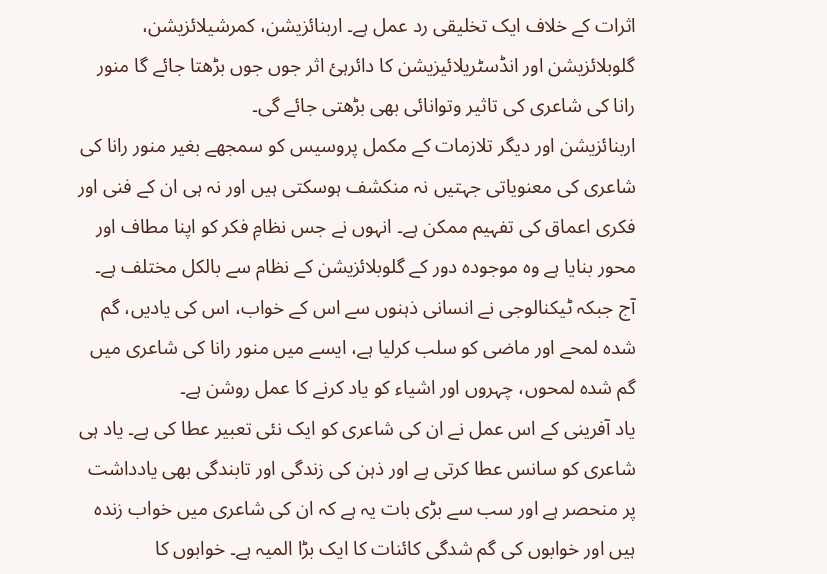اثرات کے خلاف ایک تخلیقی رد عمل ہے۔ اربنائزیشن، کمرشیلائزیشن، گلوبلائزیشن اور انڈسٹریلائیزیشن کا دائرہئ اثر جوں جوں بڑھتا جائے گا منور رانا کی شاعری کی تاثیر وتوانائی بھی بڑھتی جائے گی۔
اربنائزیشن اور دیگر تلازمات کے مکمل پروسیس کو سمجھے بغیر منور رانا کی شاعری کی معنویاتی جہتیں نہ منکشف ہوسکتی ہیں اور نہ ہی ان کے فنی اور فکری اعماق کی تفہیم ممکن ہے۔ انہوں نے جس نظامِ فکر کو اپنا مطاف اور محور بنایا ہے وہ موجودہ دور کے گلوبلائزیشن کے نظام سے بالکل مختلف ہے۔ آج جبکہ ٹیکنالوجی نے انسانی ذہنوں سے اس کے خواب، اس کی یادیں، گم شدہ لمحے اور ماضی کو سلب کرلیا ہے، ایسے میں منور رانا کی شاعری میں گم شدہ لمحوں، چہروں اور اشیاء کو یاد کرنے کا عمل روشن ہے۔
یاد آفرینی کے اس عمل نے ان کی شاعری کو ایک نئی تعبیر عطا کی ہے۔ یاد ہی شاعری کو سانس عطا کرتی ہے اور ذہن کی زندگی اور تابندگی بھی یادداشت پر منحصر ہے اور سب سے بڑی بات یہ ہے کہ ان کی شاعری میں خواب زندہ ہیں اور خوابوں کی گم شدگی کائنات کا ایک بڑا المیہ ہے۔ خوابوں کا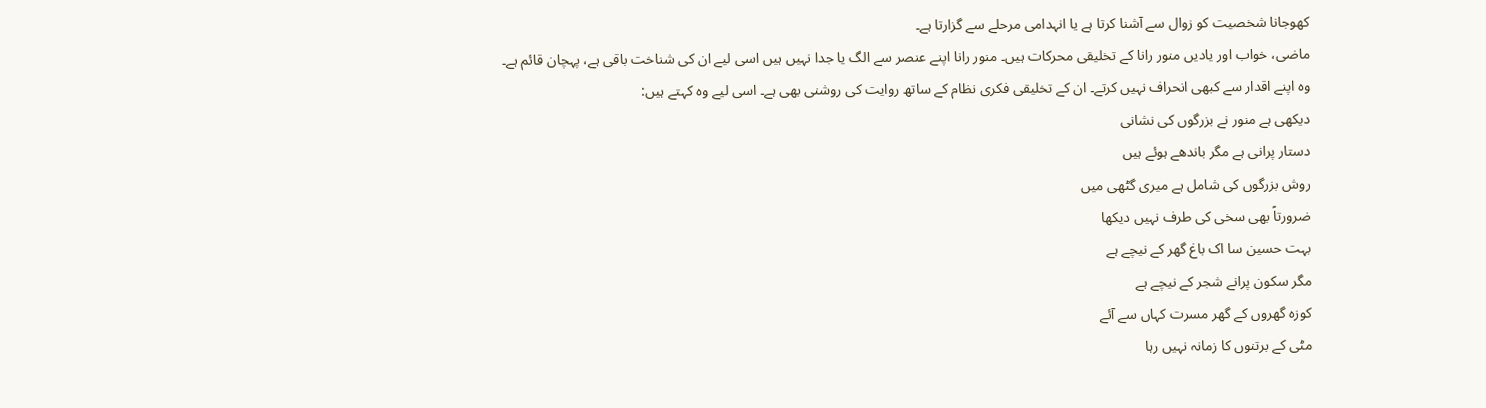کھوجانا شخصیت کو زوال سے آشنا کرتا ہے یا انہدامی مرحلے سے گزارتا ہے۔
ماضی، خواب اور یادیں منور رانا کے تخلیقی محرکات ہیں۔ منور رانا اپنے عنصر سے الگ یا جدا نہیں ہیں اسی لیے ان کی شناخت باقی ہے، پہچان قائم ہے۔ وہ اپنے اقدار سے کبھی انحراف نہیں کرتے۔ ان کے تخلیقی فکری نظام کے ساتھ روایت کی روشنی بھی ہے۔ اسی لیے وہ کہتے ہیں:
دیکھی ہے منور نے بزرگوں کی نشانی
دستار پرانی ہے مگر باندھے ہوئے ہیں
روش بزرگوں کی شامل ہے میری گٹھی میں
ضرورتاً بھی سخی کی طرف نہیں دیکھا
بہت حسین سا اک باغ گھر کے نیچے ہے
مگر سکون پرانے شجر کے نیچے ہے
کوزہ گھروں کے گھر مسرت کہاں سے آئے
مٹی کے برتنوں کا زمانہ نہیں رہا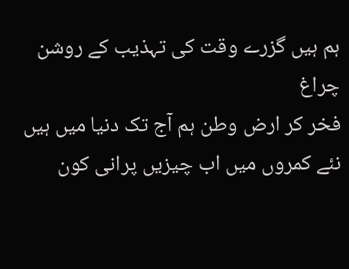ہم ہیں گزرے وقت کی تہذیب کے روشن چراغ
فخر کر ارض وطن ہم آج تک دنیا میں ہیں
نئے کمروں میں اب چیزیں پرانی کون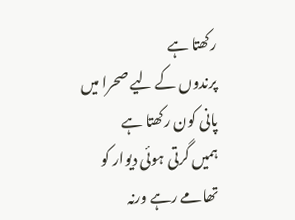رکھتا ہے
پرندوں کے لیے صحرا میں پانی کون رکھتا ہے
ہمیں گرتی ہوئی دیوار کو تھامے رہے ورنہ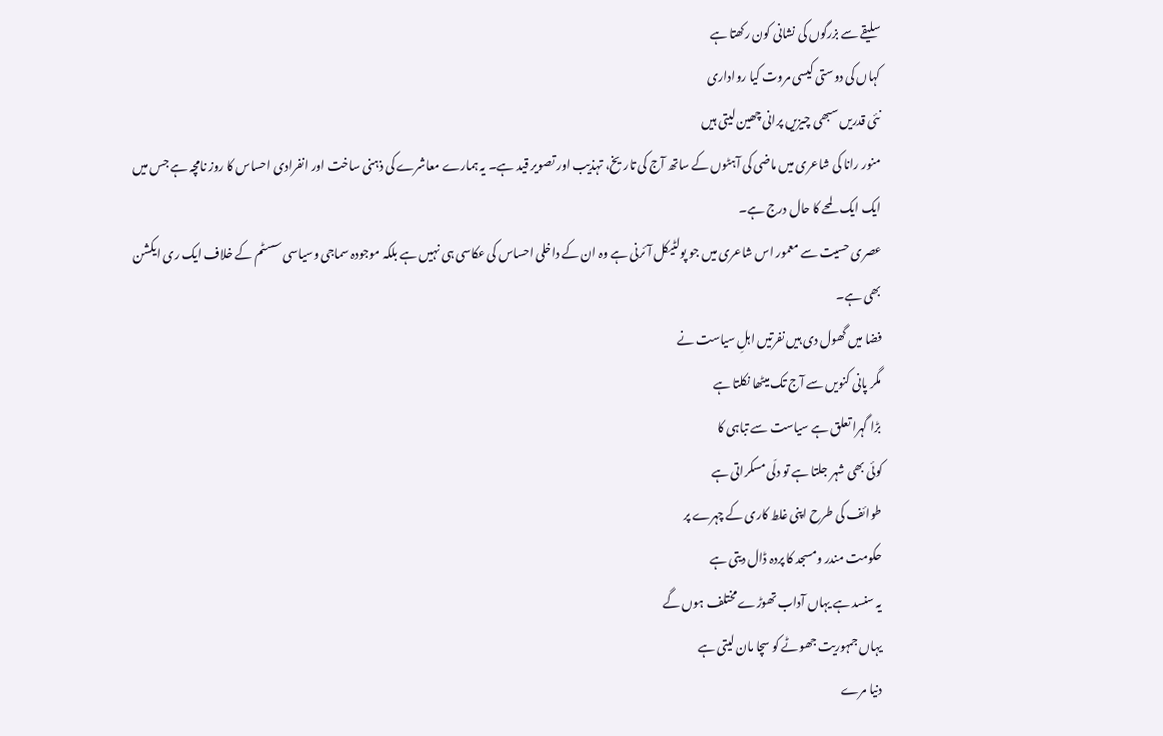سلیقے سے بزرگوں کی نشانی کون رکھتا ہے
کہاں کی دوستی کیسی مروت کیا رواداری
نئی قدریں سبھی چیزیں پرانی چھین لیتی ہیں
منور رانا کی شاعری میں ماضی کی آہٹوں کے ساتھ آج کی تاریخ، تہذیب اور تصویر قید ہے۔ یہ ہمارے معاشرے کی ذہنی ساخت اور انفرادی احساس کا روز نامچہ ہے جس میں ایک ایک لمحے کا حال درج ہے۔
عصری حسیت سے معمور اس شاعری میں جو پولٹیکل آئرنی ہے وہ ان کے داخلی احساس کی عکاسی ہی نہیں ہے بلکہ موجودہ سماجی وسیاسی سسٹم کے خلاف ایک ری ایکشن بھی ہے۔
فضا میں گھول دی ہیں نفرتیں اہلِ سیاست نے
مگر پانی کنویں سے آج تک میٹھا نکلتا ہے
بڑا گہرا تعلق ہے سیاست سے تباہی کا
کوئی بھی شہر جلتا ہے تو دلّی مسکراتی ہے
طوائف کی طرح اپنی غلط کاری کے چہرے پر
حکومت مندر ومسجد کا پردہ ڈال دیتی ہے
یہ سنسد ہے یہاں آداب تھوڑے مختلف ہوں گے
یہاں جمہوریت جھوٹے کو سچا مان لیتی ہے
دنیا مرے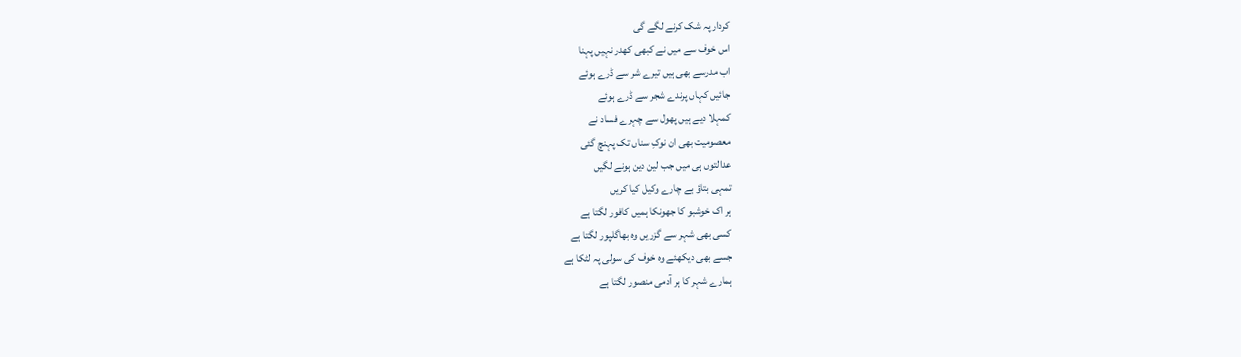کردار پہ شک کرنے لگے گی
اس خوف سے میں نے کبھی کھدر نہیں پہنا
اب مدرسے بھی ہیں تیرے شر سے ڈرے ہوئے
جائیں کہاں پرندے شجر سے ڈرے ہوئے
کمہلا دیے ہیں پھول سے چہرے فساد نے
معصومیت بھی ان نوکِ سناں تک پہنچ گئی
عدالتوں ہی میں جب لین دین ہونے لگیں
تمہی بتاؤ بے چارے وکیل کیا کریں
ہر اک خوشبو کا جھونکا ہمیں کافور لگتا ہے
کسی بھی شہر سے گزریں وہ بھاگلپور لگتا ہے
جسے بھی دیکھئے وہ خوف کی سولی پہ لٹکا ہے
ہمارے شہر کا ہر آدمی منصور لگتا ہے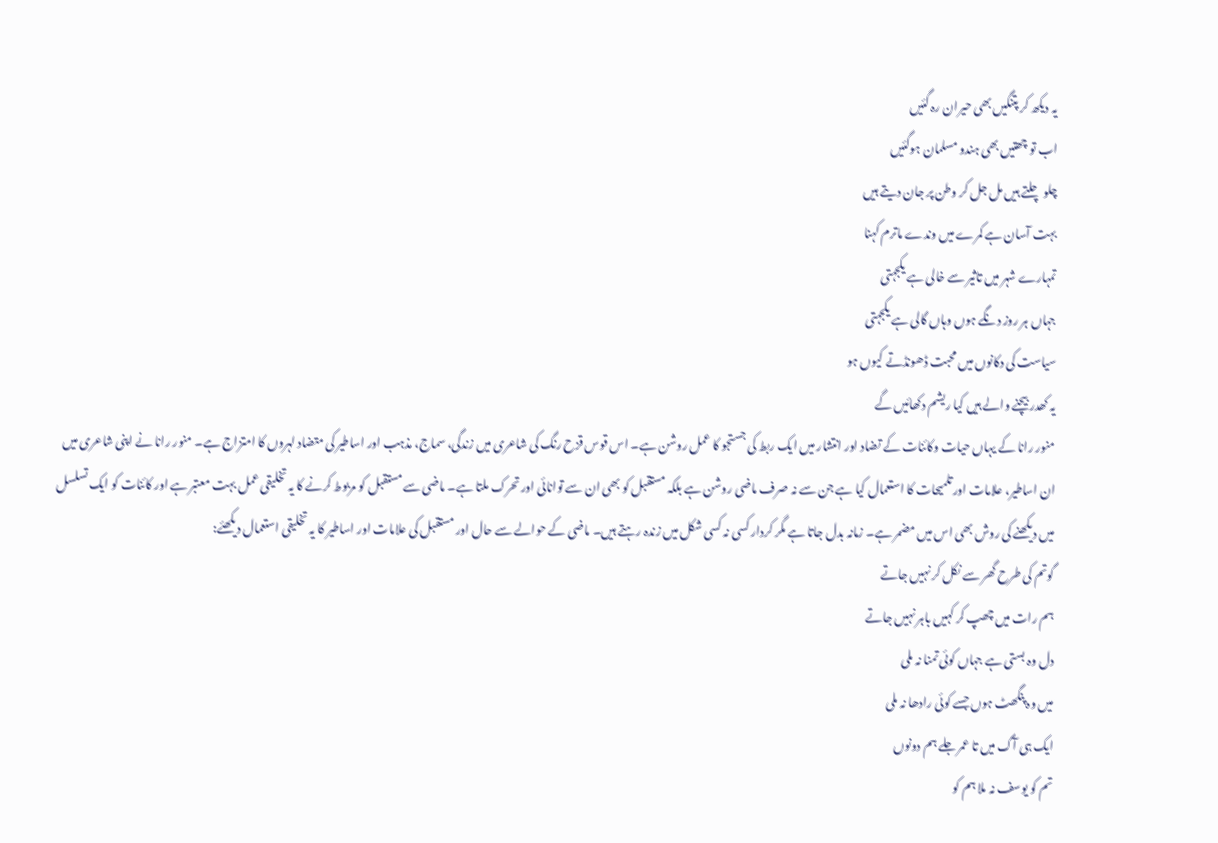یہ دیکھ کر پتنگیں بھی حیران رہ گئیں
اب تو چھتیں بھی ہندو مسلمان ہوگئیں
چلو چلتے ہیں مل جل کر وطن پر جان دیتے ہیں
بہت آسان ہے کمرے میں وندے ماترم کہنا
تمہارے شہر میں تاثیر سے خالی ہے یکجہتی
جہاں ہر روز دنگے ہوں وہاں گالی ہے یکجہتی
سیاست کی دکانوں میں محبت ڈھونڈتے کیوں ہو
یہ کھدر بیچنے والے ہیں کیا ریشم دکھائیں گے
منور رانا کے یہاں حیات وکائنات کے تضاد اور انتشار میں ایک ربط کی جستجو کا عمل روشن ہے۔ اس قوس قزح رنگ کی شاعری میں زندگی، سماج، مذہب اور اساطیر کی متضاد لہروں کا امتزاج ہے۔ منور رانا نے اپنی شاعری میں ان اساطیر، علامات اور تلمیحات کا استعمال کیا ہے جن سے نہ صرف ماضی روشن ہے بلکہ مستقبل کو بھی ان سے توانائی اور تحرک ملتا ہے۔ ماضی سے مستقبل کو مربوط کرنے کا یہ تخلیقی عمل بہت معتبر ہے اور کائنات کو ایک تسلسل میں دیکھنے کی روش بھی اس میں مضمر ہے۔ زمانہ بدل جاتا ہے مگر کردار کسی نہ کسی شکل میں زندہ رہتے ہیں۔ ماضی کے حوالے سے حال اور مستقبل کی علامات اور اساطیر کا یہ تخلیقی استعمال دیکھئے:
گوتم کی طرح گھر سے نکل کر نہیں جاتے
ہم رات میں چھپ کر کہیں باہر نہیں جاتے
دل وہ بستی ہے جہاں کوئی تمنا نہ ملی
میں وہ پنگھٹ ہوں جسے کوئی رادھا نہ ملی
ایک ہی آگ میں تا عمر جلے ہم دونوں
تم کو یوسف نہ ملا ہم کو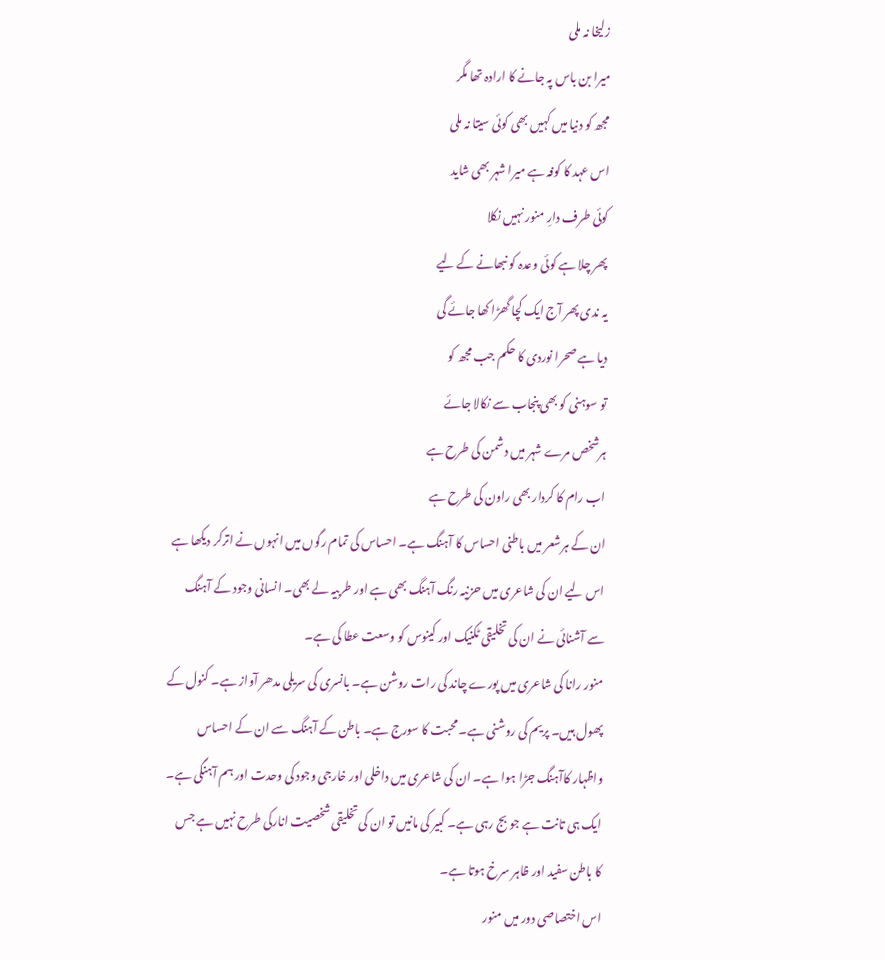زلیخا نہ ملی
میرا بن باس پہ جانے کا ارادہ تھا مگر
مجھ کو دنیا میں کہیں بھی کوئی سیتا نہ ملی
اس عہد کا کوفہ ہے میرا شہر بھی شاید
کوئی طرف دارِ منور نہیں نکلا
پھر چلا ہے کوئی وعدہ کو نبھانے کے لیے
یہ ندی پھر آج ایک کچا گھڑا کھا جائے گی
دیا ہے صحرا نوردی کا حکم جب مجھ کو
تو سوہنی کو بھی پنجاب سے نکالا جائے
ہرشخص مرے شہر میں دشمن کی طرح ہے
اب رام کا کردار بھی راون کی طرح ہے
ان کے ہرشعر میں باطنی احساس کا آہنگ ہے۔ احساس کی تمام رگوں میں انہوں نے اترکر دیکھا ہے اس لیے ان کی شاعری میں حزنیہ رنگ آہنگ بھی ہے اور طربیہ لے بھی۔ انسانی وجود کے آہنگ سے آشنائی نے ان کی تخلیقی ٹکنیک اور کینوس کو وسعت عطا کی ہے۔
منور رانا کی شاعری میں پورے چاند کی رات روشن ہے۔ بانسری کی سریلی مدھر آواز ہے۔ کنول کے پھول ہیں۔ پریم کی روشنی ہے۔ محبت کا سورج ہے۔ باطن کے آہنگ سے ان کے احساس واظہار کاآہنگ جڑا ہوا ہے۔ ان کی شاعری میں داخلی اور خارجی وجود کی وحدت اور ہم آہنگی ہے۔ ایک ہی تانت ہے جو بج رہی ہے۔ کبیر کی مانیں تو ان کی تخلیقی شخصیت انارکی طرح نہیں ہے جس کا باطن سفید اور ظاہر سرخ ہوتا ہے۔
اس اختصاصی دور میں منور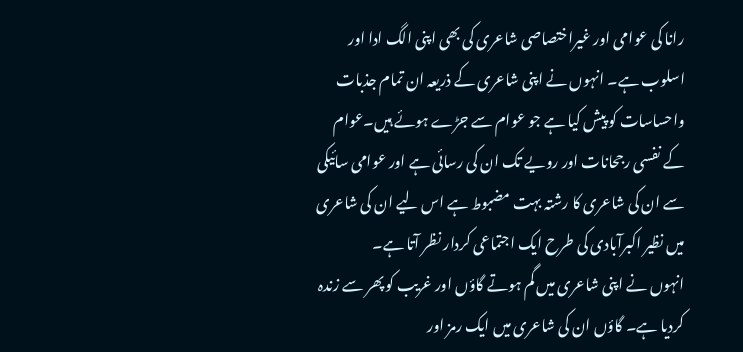رانا کی عوامی اور غیراختصاصی شاعری کی بھی اپنی الگ ادا اور اسلوب ہے۔ انہوں نے اپنی شاعری کے ذریعہ ان تمام جذبات واحساسات کو پیش کیا ہے جو عوام سے جڑے ہوئے ہیں۔عوام کے نفسی رجحانات اور رویے تک ان کی رسائی ہے اور عوامی سائیکی سے ان کی شاعری کا رشتہ بہت مضبوط ہے اس لیے ان کی شاعری میں نظیر اکبرآبادی کی طرح ایک اجتماعی کردار نظر آتا ہے۔
انہوں نے اپنی شاعری میں گم ہوتے گاؤں اور غریب کو پھر سے زندہ کردیا ہے۔ گاؤں ان کی شاعری میں ایک رمز اور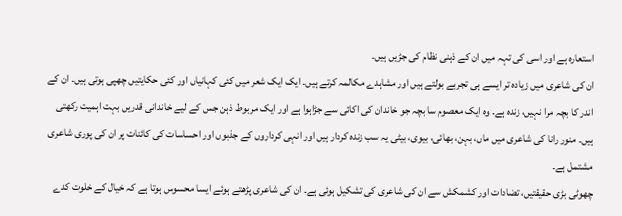استعارہ ہے اور اسی کی تہہ میں ان کے ذہنی نظام کی جڑیں ہیں۔
ان کی شاعری میں زیادہ تر ایسے ہی تجربے بولتے ہیں اور مشاہدے مکالمہ کرتے ہیں۔ ایک ایک شعر میں کئی کہانیاں اور کئی حکایتیں چھپی ہوتی ہیں۔ ان کے اندر کا بچہ مرا نہیں، زندہ ہے۔ وہ ایک معصوم سا بچہ جو خاندان کی اکائی سے جڑاہوا ہے اور ایک مربوط ذہن جس کے لیے خاندانی قدریں بہت اہمیت رکھتی ہیں۔ منور رانا کی شاعری میں ماں، بہن، بھائی، بیوی، بیٹی یہ سب زندہ کردار ہیں اور انہی کرداروں کے جذبوں اور احساسات کی کائنات پر ان کی پوری شاعری مشتمل ہے۔
چھوٹی بڑی حقیقتیں، تضادات اور کشمکش سے ان کی شاعری کی تشکیل ہوئی ہے۔ ان کی شاعری پڑھتے ہوئے ایسا محسوس ہوتا ہے کہ خیال کے خلوت کدے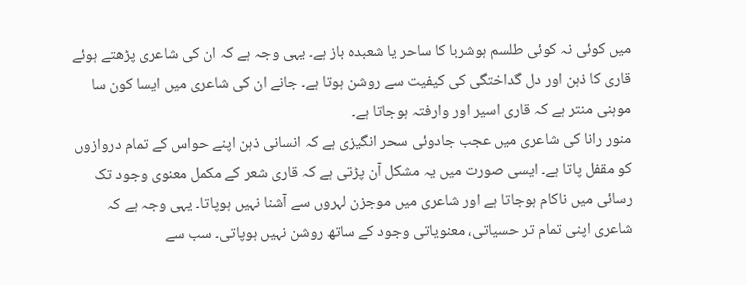میں کوئی نہ کوئی طلسم ہوشربا کا ساحر یا شعبدہ باز ہے۔ یہی وجہ ہے کہ ان کی شاعری پڑھتے ہوئے قاری کا ذہن اور دل گداختگی کی کیفیت سے روشن ہوتا ہے۔ جانے ان کی شاعری میں ایسا کون سا موہنی منتر ہے کہ قاری اسیر اور وارفتہ ہوجاتا ہے۔
منور رانا کی شاعری میں عجب جادوئی سحر انگیزی ہے کہ انسانی ذہن اپنے حواس کے تمام دروازوں کو مقفل پاتا ہے۔ ایسی صورت میں یہ مشکل آن پڑتی ہے کہ قاری شعر کے مکمل معنوی وجود تک رسائی میں ناکام ہوجاتا ہے اور شاعری میں موجزن لہروں سے آشنا نہیں ہوپاتا۔ یہی وجہ ہے کہ شاعری اپنی تمام تر حسیاتی، معنویاتی وجود کے ساتھ روشن نہیں ہوپاتی۔ سب سے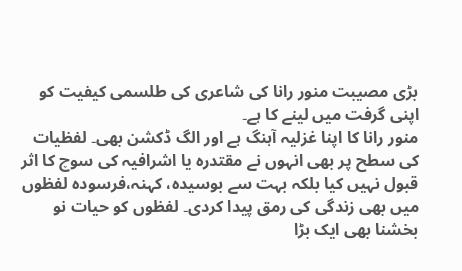بڑی مصیبت منور رانا کی شاعری کی طلسمی کیفیت کو اپنی گرفت میں لینے کا ہے۔
منور رانا کا اپنا غزلیہ آہنگ ہے اور الگ ڈکشن بھی۔ لفظیات کی سطح پر بھی انہوں نے مقتدرہ یا اشرافیہ کی سوچ کا اثر قبول نہیں کیا بلکہ بہت سے بوسیدہ، کہنہ،فرسودہ لفظوں میں بھی زندگی کی رمق پیدا کردی۔ لفظوں کو حیات نو بخشنا بھی ایک بڑا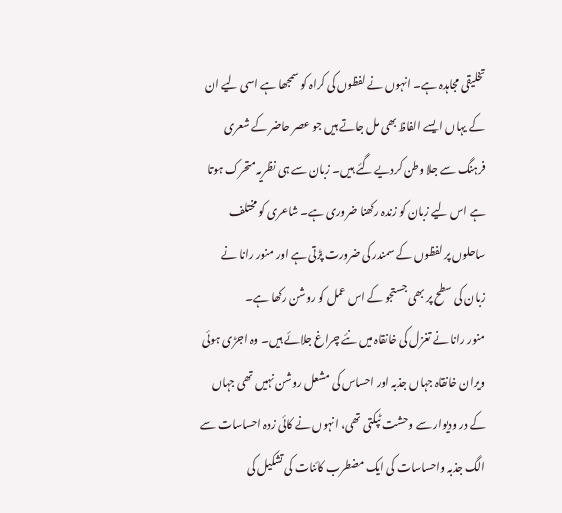تخلیقی مجاہدہ ہے۔ انہوں نے لفظوں کی کراہ کو سمجھا ہے اسی لیے ان کے یہاں ایسے الفاظ بھی مل جاتے ہیں جو عصر حاضر کے شعری فرہنگ سے جلا وطن کردیے گئے ہیں۔ زبان سے ہی نظریہ متحرک ہوتا ہے اس لیے زبان کو زندہ رکھنا ضروری ہے۔ شاعری کو مختلف ساحلوں پر لفظوں کے سمندر کی ضرورت پڑتی ہے اور منور رانا نے زبان کی سطح پر بھی جستجو کے اس عمل کو روشن رکھا ہے۔
منور رانا نے تغزل کی خانقاہ میں نئے چراغ جلائے ہیں۔ وہ اجڑی ہوئی ویران خانقاہ جہاں جذبہ اور احساس کی مشعل روشن نہیں تھی جہاں کے در ودیوار سے وحشت ٹپکتی تھی، انہوں نے کائی زدہ احساسات سے الگ جذبہ واحساسات کی ایک مضطرب کائنات کی تشکیل کی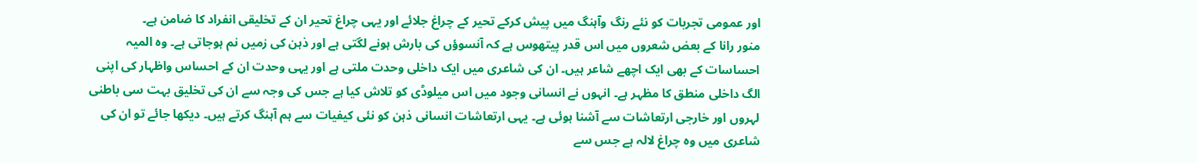اور عمومی تجربات کو نئے رنگ وآہنگ میں پیش کرکے تحیر کے چراغ جلائے اور یہی چراغ تحیر ان کے تخلیقی انفراد کا ضامن ہے۔
منور رانا کے بعض شعروں میں اس قدر پیتھوس ہے کہ آنسوؤں کی بارش ہونے لگتی ہے اور ذہن کی زمیں نم ہوجاتی ہے۔ وہ المیہ احساسات کے بھی ایک اچھے شاعر ہیں۔ ان کی شاعری میں ایک داخلی وحدت ملتی ہے اور یہی وحدت ان کے احساس واظہار کی اپنی الگ داخلی منطق کا مظہر ہے۔ انہوں نے انسانی وجود میں اس میلوڈی کو تلاش کیا ہے جس کی وجہ سے ان کی تخلیق بہت سی باطنی لہروں اور خارجی ارتعاشات سے آشنا ہوئی ہے۔ یہی ارتعاشات انسانی ذہن کو نئی کیفیات سے ہم آہنگ کرتے ہیں۔ دیکھا جائے تو ان کی شاعری میں وہ چراغ لالہ ہے جس سے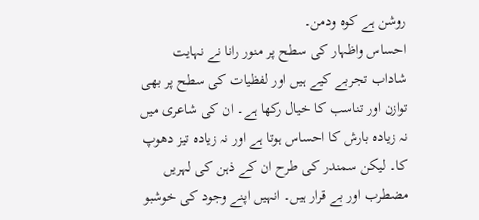روشن ہے کوہ ودمن۔
احساس واظہار کی سطح پر منور رانا نے نہایت شاداب تجربے کیے ہیں اور لفظیات کی سطح پر بھی توازن اور تناسب کا خیال رکھا ہے۔ ان کی شاعری میں نہ زیادہ بارش کا احساس ہوتا ہے اور نہ زیادہ تیز دھوپ کا۔ لیکن سمندر کی طرح ان کے ذہن کی لہریں مضطرب اور بے قرار ہیں۔ انہیں اپنے وجود کی خوشبو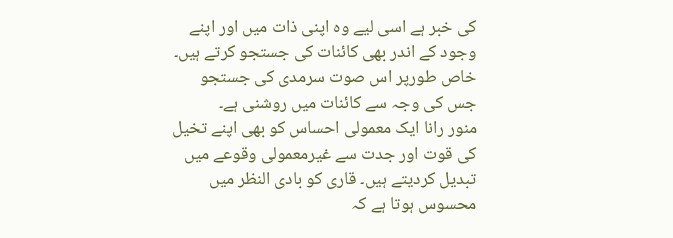کی خبر ہے اسی لیے وہ اپنی ذات میں اور اپنے وجود کے اندر بھی کائنات کی جستجو کرتے ہیں۔ خاص طورپر اس صوت سرمدی کی جستجو جس کی وجہ سے کائنات میں روشنی ہے۔
منور رانا ایک معمولی احساس کو بھی اپنے تخیل کی قوت اور جدت سے غیرمعمولی وقوعے میں تبدیل کردیتے ہیں۔ قاری کو بادی النظر میں محسوس ہوتا ہے کہ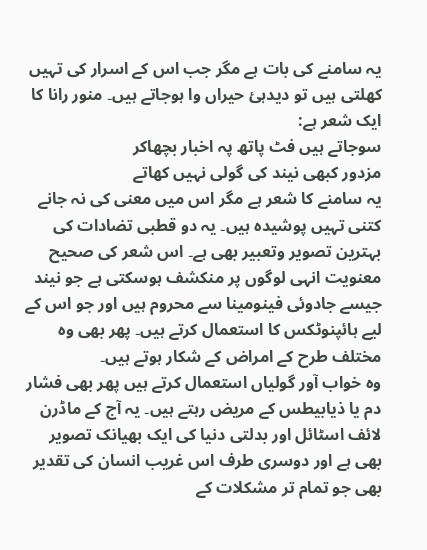یہ سامنے کی بات ہے مگر جب اس کے اسرار کی تہیں کھلتی ہیں تو دیدہئ حیراں وا ہوجاتے ہیں۔ منور رانا کا ایک شعر ہے:
سوجاتے ہیں فٹ پاتھ پہ اخبار بچھاکر
مزدور کبھی نیند کی گولی نہیں کھاتے
یہ سامنے کا شعر ہے مگر اس میں معنی کی نہ جانے کتنی تہیں پوشیدہ ہیں۔ یہ دو قطبی تضادات کی بہترین تصویر وتعبیر بھی ہے۔ اس شعر کی صحیح معنویت انہی لوگوں پر منکشف ہوسکتی ہے جو نیند جیسے جادوئی فینومینا سے محروم ہیں اور جو اس کے لیے ہائپنوٹکس کا استعمال کرتے ہیں۔ پھر بھی وہ مختلف طرح کے امراض کے شکار ہوتے ہیں۔
وہ خواب آور گولیاں استعمال کرتے ہیں پھر بھی فشار دم یا ذیابیطس کے مریض رہتے ہیں۔ یہ آج کے ماڈرن لائف اسٹائل اور بدلتی دنیا کی ایک بھیانک تصویر بھی ہے اور دوسری طرف اس غریب انسان کی تقدیر بھی جو تمام تر مشکلات کے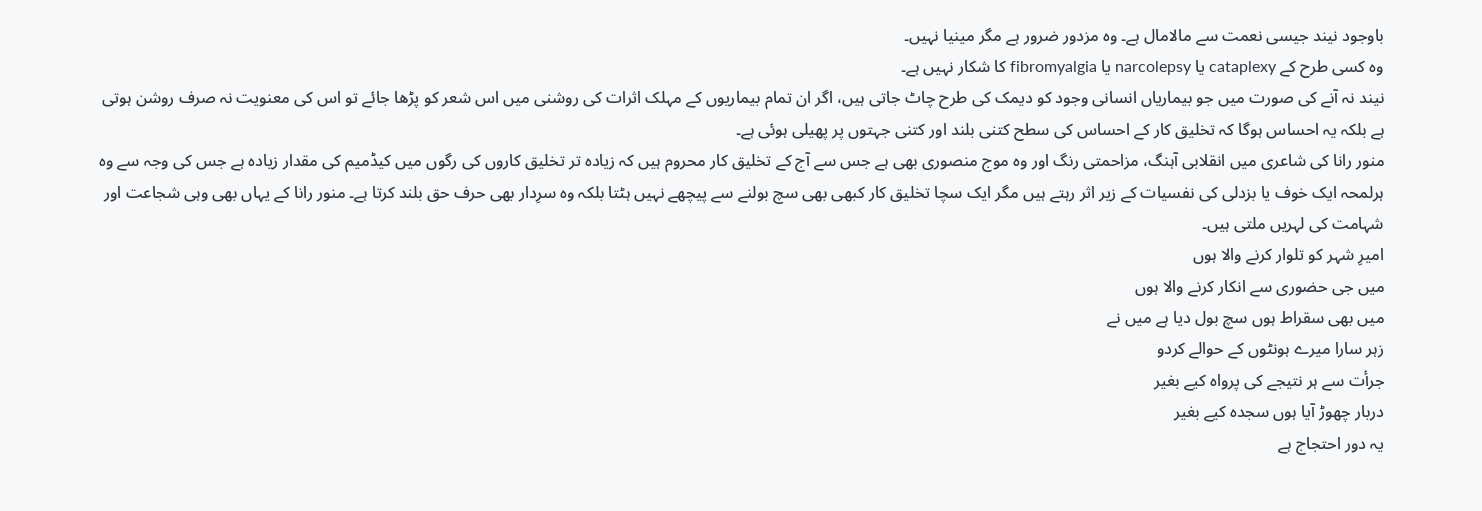باوجود نیند جیسی نعمت سے مالامال ہے۔ وہ مزدور ضرور ہے مگر مینیا نہیں۔
وہ کسی طرح کے cataplexy یا narcolepsy یا fibromyalgia کا شکار نہیں ہے۔
نیند نہ آنے کی صورت میں جو بیماریاں انسانی وجود کو دیمک کی طرح چاٹ جاتی ہیں، اگر ان تمام بیماریوں کے مہلک اثرات کی روشنی میں اس شعر کو پڑھا جائے تو اس کی معنویت نہ صرف روشن ہوتی ہے بلکہ یہ احساس ہوگا کہ تخلیق کار کے احساس کی سطح کتنی بلند اور کتنی جہتوں پر پھیلی ہوئی ہے۔
منور رانا کی شاعری میں انقلابی آہنگ، مزاحمتی رنگ اور وہ موج منصوری بھی ہے جس سے آج کے تخلیق کار محروم ہیں کہ زیادہ تر تخلیق کاروں کی رگوں میں کیڈمیم کی مقدار زیادہ ہے جس کی وجہ سے وہ ہرلمحہ ایک خوف یا بزدلی کی نفسیات کے زیر اثر رہتے ہیں مگر ایک سچا تخلیق کار کبھی بھی سچ بولنے سے پیچھے نہیں ہٹتا بلکہ وہ سرِدار بھی حرف حق بلند کرتا ہے۔ منور رانا کے یہاں بھی وہی شجاعت اور شہامت کی لہریں ملتی ہیں۔
امیرِ شہر کو تلوار کرنے والا ہوں
میں جی حضوری سے انکار کرنے والا ہوں
میں بھی سقراط ہوں سچ بول دیا ہے میں نے
زہر سارا میرے ہونٹوں کے حوالے کردو
جرأت سے ہر نتیجے کی پرواہ کیے بغیر
دربار چھوڑ آیا ہوں سجدہ کیے بغیر
یہ دور احتجاج ہے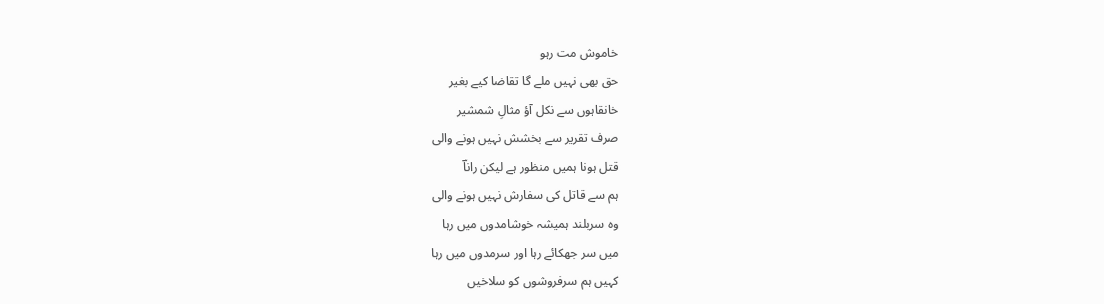خاموش مت رہو
حق بھی نہیں ملے گا تقاضا کیے بغیر
خانقاہوں سے نکل آؤ مثالِ شمشیر
صرف تقریر سے بخشش نہیں ہونے والی
قتل ہونا ہمیں منظور ہے لیکن راناؔ
ہم سے قاتل کی سفارش نہیں ہونے والی
وہ سربلند ہمیشہ خوشامدوں میں رہا
میں سر جھکائے رہا اور سرمدوں میں رہا
کہیں ہم سرفروشوں کو سلاخیں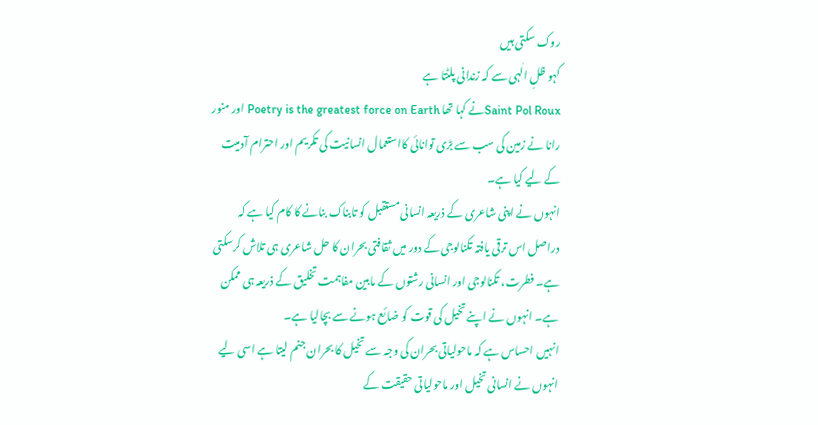روک سکتی ہیں
کہو ظلِ الٰہی سے کہ زندانی پلٹتا ہے
Saint Pol Rouxنے کہا تھا Poetry is the greatest force on Earth اور منور رانا نے زمین کی سب سے بڑی توانائی کااستعمال انسانیت کی تکریم اور احترام آدمیت کے لیے کیا ہے۔
انہوں نے اپنی شاعری کے ذریعہ انسانی مستقبل کو تابناک بنانے کا کام کیا ہے کہ دراصل اس ترقی یافتہ تکنالوجی کے دور میں ثقافتی بحران کا حل شاعری ہی تلاش کرسکتی ہے۔ فطرت، تکنالوجی اور انسانی رشتوں کے مابین مفاہمت تخلیق کے ذریعہ ہی ممکن ہے۔ انہوں نے اپنے تخیل کی قوت کو ضائع ہونے سے بچالیا ہے۔
انہیں احساس ہے کہ ماحولیاتی بحران کی وجہ سے تخیل کا بحران جنم لیتا ہے اسی لیے انہوں نے انسانی تخیل اور ماحولیاتی حقیقت کے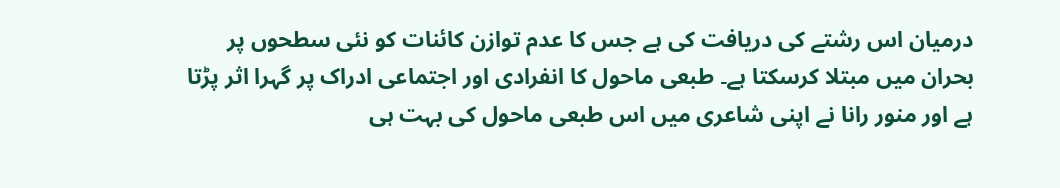درمیان اس رشتے کی دریافت کی ہے جس کا عدم توازن کائنات کو نئی سطحوں پر بحران میں مبتلا کرسکتا ہے۔ طبعی ماحول کا انفرادی اور اجتماعی ادراک پر گہرا اثر پڑتا ہے اور منور رانا نے اپنی شاعری میں اس طبعی ماحول کی بہت ہی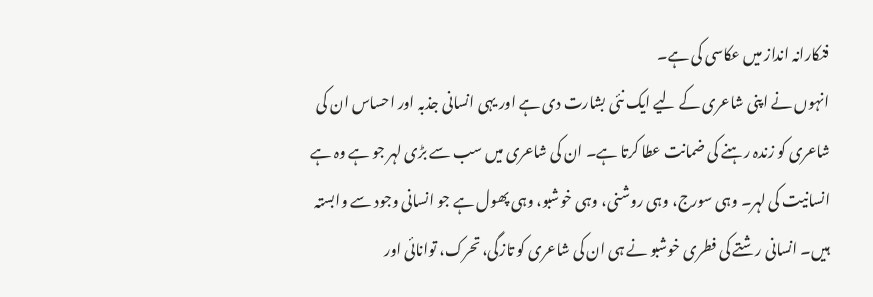فنکارانہ انداز میں عکاسی کی ہے۔
انہوں نے اپنی شاعری کے لیے ایک نئی بشارت دی ہے اور یہی انسانی جذبہ اور احساس ان کی شاعری کو زندہ رہنے کی ضمانت عطا کرتا ہے۔ ان کی شاعری میں سب سے بڑی لہر جو ہے وہ ہے انسانیت کی لہر۔ وہی سورج، وہی روشنی، وہی خوشبو، وہی پھول ہے جو انسانی وجود سے وابستہ ہیں۔ انسانی رشتے کی فطری خوشبو نے ہی ان کی شاعری کو تازگی، تحرک، توانائی اور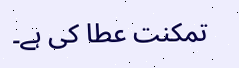تمکنت عطا کی ہے۔